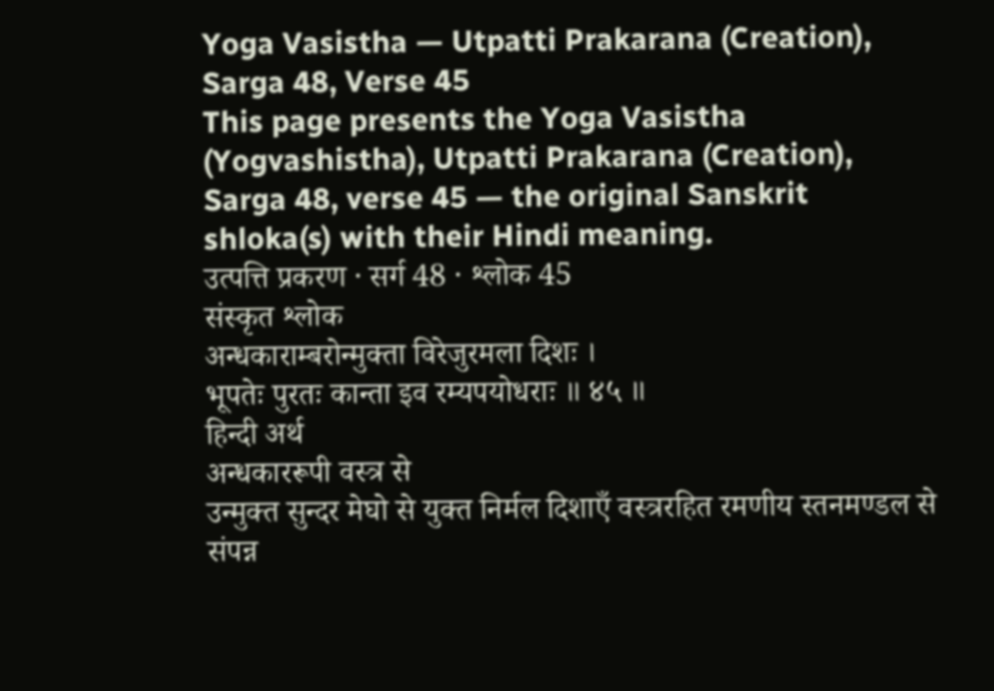Yoga Vasistha — Utpatti Prakarana (Creation), Sarga 48, Verse 45
This page presents the Yoga Vasistha (Yogvashistha), Utpatti Prakarana (Creation), Sarga 48, verse 45 — the original Sanskrit shloka(s) with their Hindi meaning.
उत्पत्ति प्रकरण · सर्ग 48 · श्लोक 45
संस्कृत श्लोक
अन्धकाराम्बरोन्मुक्ता विरेजुरमला दिशः ।
भूपतेः पुरतः कान्ता इव रम्यपयोधराः ॥ ४५ ॥
हिन्दी अर्थ
अन्धकाररूपी वस्त्र से
उन्मुक्त सुन्दर मेघो से युक्त निर्मल दिशाएँ वस्त्ररहित रमणीय स्तनमण्डल से संपन्न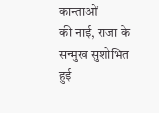कान्ताओं
की नाई, राजा के सन्मुख सुशोभित हुई